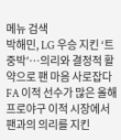메뉴 검색
박해민, LG 우승 지킨 ‘트중박’…의리와 결정적 활약으로 팬 마음 사로잡다 FA 이적 선수가 많은 올해 프로야구 이적 시장에서 팬과의 의리를 지킨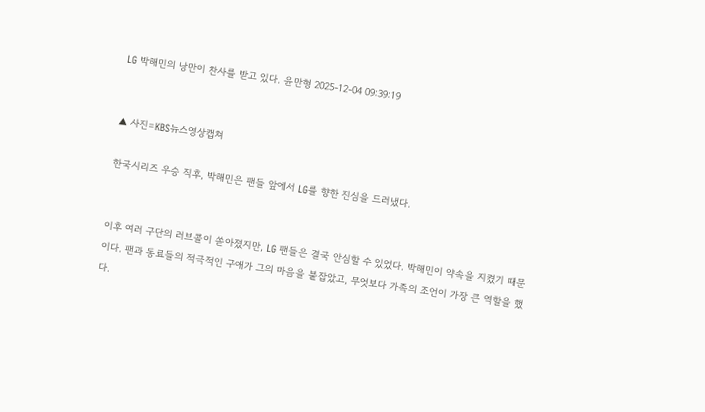LG 박해민의 낭만이 찬사를 받고 있다. 윤만형 2025-12-04 09:39:19


▲ 사진=KBS뉴스영상캡쳐

한국시리즈 우승 직후, 박해민은 팬들 앞에서 LG를 향한 진심을 드러냈다.


이후 여러 구단의 러브콜이 쏟아졌지만, LG 팬들은 결국 안심할 수 있었다. 박해민이 약속을 지켰기 때문이다. 팬과 동료들의 적극적인 구애가 그의 마음을 붙잡았고, 무엇보다 가족의 조언이 가장 큰 역할을 했다.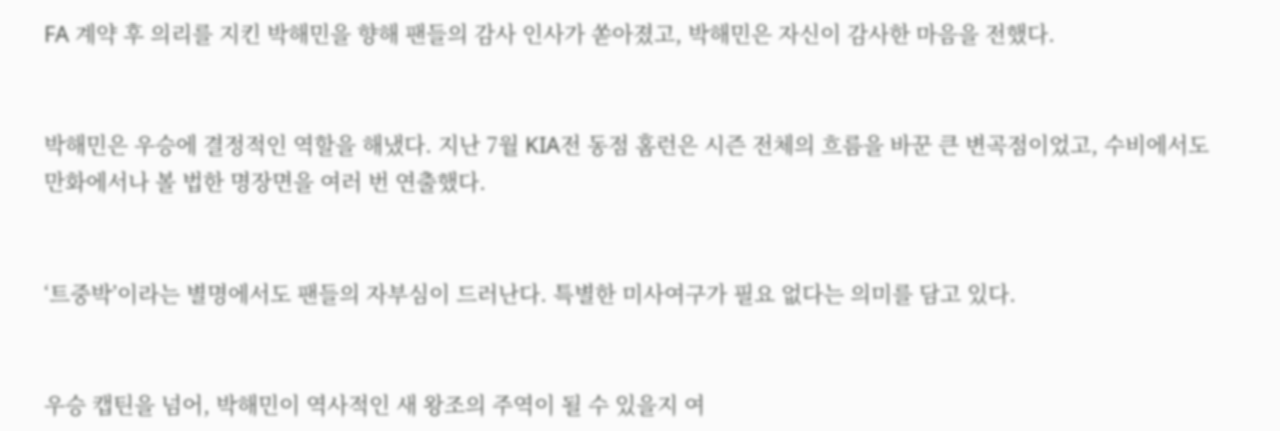FA 계약 후 의리를 지킨 박해민을 향해 팬들의 감사 인사가 쏟아졌고, 박해민은 자신이 감사한 마음을 전했다.


박해민은 우승에 결정적인 역할을 해냈다. 지난 7월 KIA전 동점 홈런은 시즌 전체의 흐름을 바꾼 큰 변곡점이었고, 수비에서도 만화에서나 볼 법한 명장면을 여러 번 연출했다.


‘트중박’이라는 별명에서도 팬들의 자부심이 드러난다. 특별한 미사여구가 필요 없다는 의미를 담고 있다.


우승 캡틴을 넘어, 박해민이 역사적인 새 왕조의 주역이 될 수 있을지 여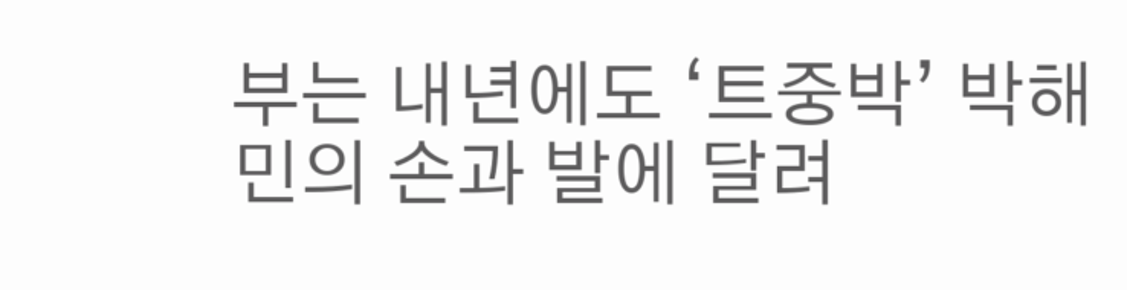부는 내년에도 ‘트중박’ 박해민의 손과 발에 달려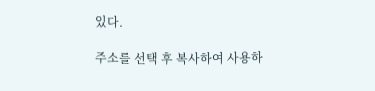있다.

주소를 선택 후 복사하여 사용하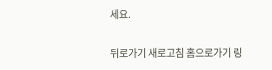세요.

뒤로가기 새로고침 홈으로가기 링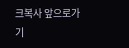크복사 앞으로가기